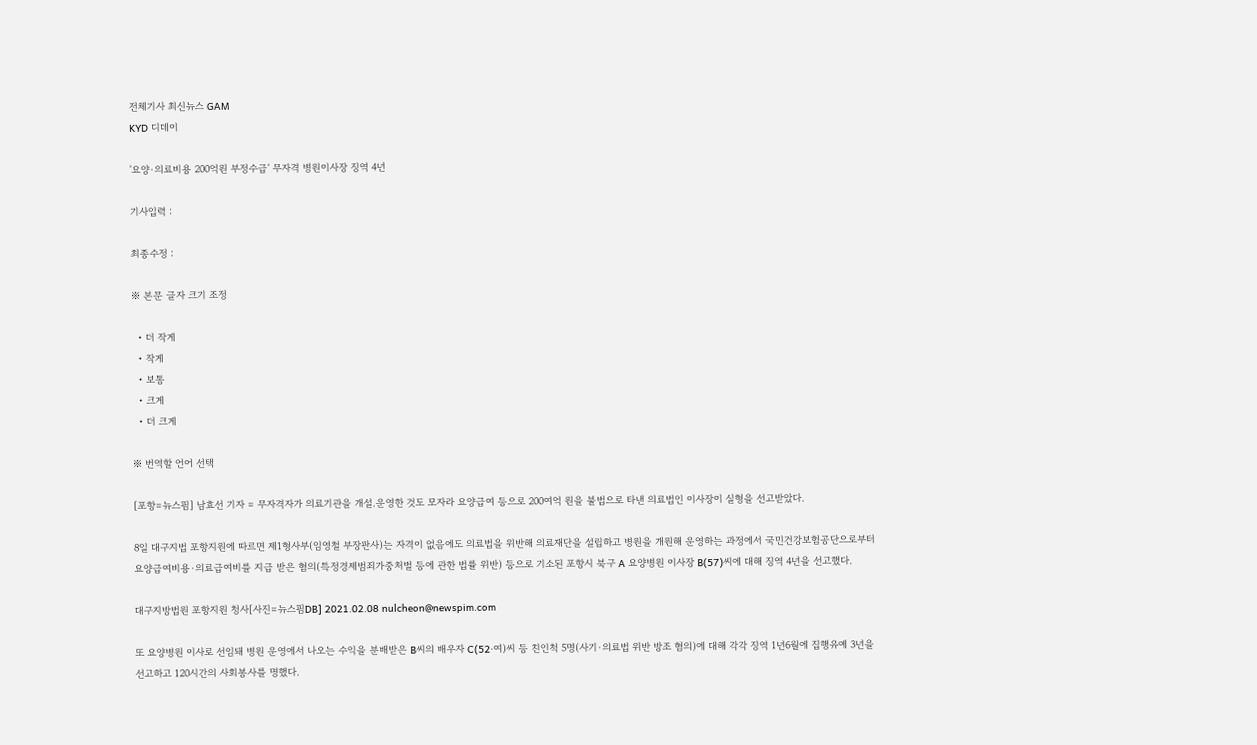전체기사 최신뉴스 GAM
KYD 디데이

'요양·의료비용 200억원 부정수급' 무자격 병원이사장 징역 4년

기사입력 :

최종수정 :

※ 본문 글자 크기 조정

  • 더 작게
  • 작게
  • 보통
  • 크게
  • 더 크게

※ 번역할 언어 선택

[포항=뉴스핌] 남효선 기자 = 무자격자가 의료기관을 개설.운영한 것도 모자라 요양급여 등으로 200여억 원을 불법으로 타낸 의료법인 이사장이 실형을 선고받았다.

8일 대구지법 포항지원에 따르면 제1형사부(임영철 부장판사)는 자격이 없음에도 의료법을 위반해 의료재단을 설립하고 병원을 개원해 운영하는 과정에서 국민건강보험공단으로부터 요양급여비용·의료급여비를 지급 받은 혐의(특정경제범죄가중처벌 등에 관한 법률 위반) 등으로 기소된 포항시 북구 A 요양병원 이사장 B(57)씨에 대해 징역 4년을 선고했다.

대구지방법원 포항지원 청사[사진=뉴스핌DB] 2021.02.08 nulcheon@newspim.com

또 요양병원 이사로 선임돼 병원 운영에서 나오는 수익을 분배받은 B씨의 배우자 C(52·여)씨 등 친인척 5명(사기·의료법 위반 방조 혐의)에 대해 각각 징역 1년6월에 집행유예 3년을 선고하고 120시간의 사회봉사를 명했다.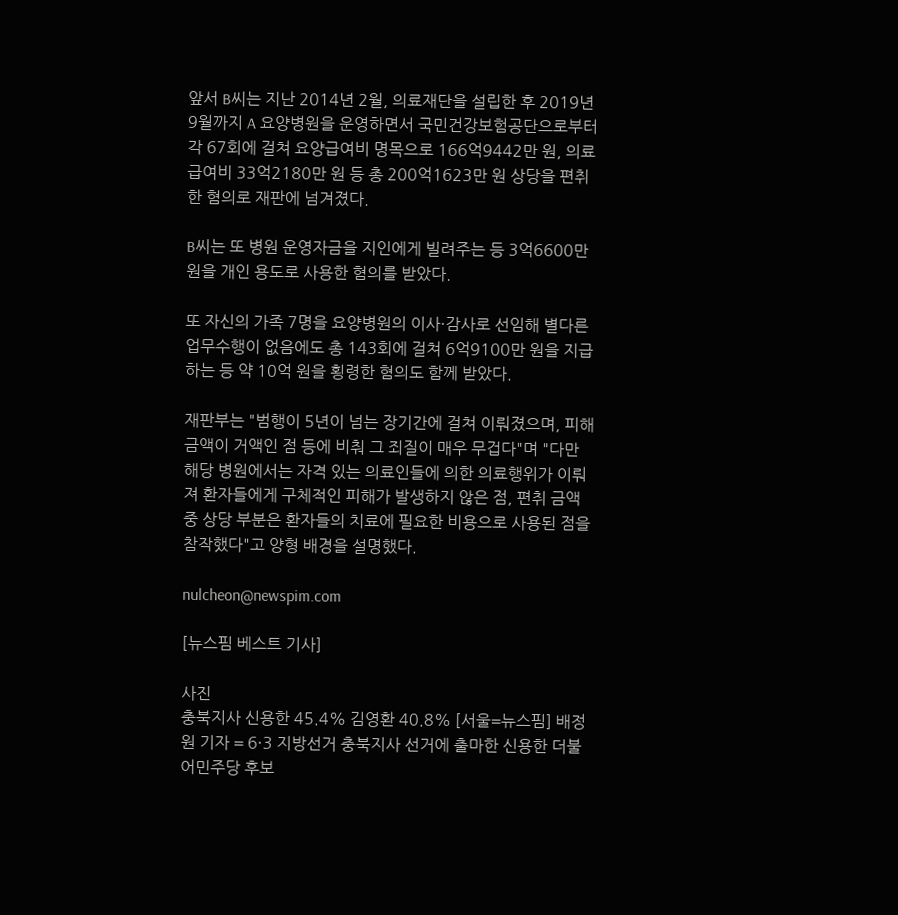앞서 B씨는 지난 2014년 2월, 의료재단을 설립한 후 2019년 9월까지 A 요양병원을 운영하면서 국민건강보험공단으로부터 각 67회에 걸쳐 요양급여비 명목으로 166억9442만 원, 의료급여비 33억2180만 원 등 총 200억1623만 원 상당을 편취한 혐의로 재판에 넘겨졌다.

B씨는 또 병원 운영자금을 지인에게 빌려주는 등 3억6600만 원을 개인 용도로 사용한 혐의를 받았다.

또 자신의 가족 7명을 요양병원의 이사·감사로 선임해 별다른 업무수행이 없음에도 총 143회에 걸쳐 6억9100만 원을 지급하는 등 약 10억 원을 횡령한 혐의도 함께 받았다.

재판부는 "범행이 5년이 넘는 장기간에 걸쳐 이뤄졌으며, 피해 금액이 거액인 점 등에 비춰 그 죄질이 매우 무겁다"며 "다만 해당 병원에서는 자격 있는 의료인들에 의한 의료행위가 이뤄져 환자들에게 구체적인 피해가 발생하지 않은 점, 편취 금액 중 상당 부분은 환자들의 치료에 필요한 비용으로 사용된 점을 참작했다"고 양형 배경을 설명했다.

nulcheon@newspim.com

[뉴스핌 베스트 기사]

사진
충북지사 신용한 45.4% 김영환 40.8% [서울=뉴스핌] 배정원 기자 = 6·3 지방선거 충북지사 선거에 출마한 신용한 더불어민주당 후보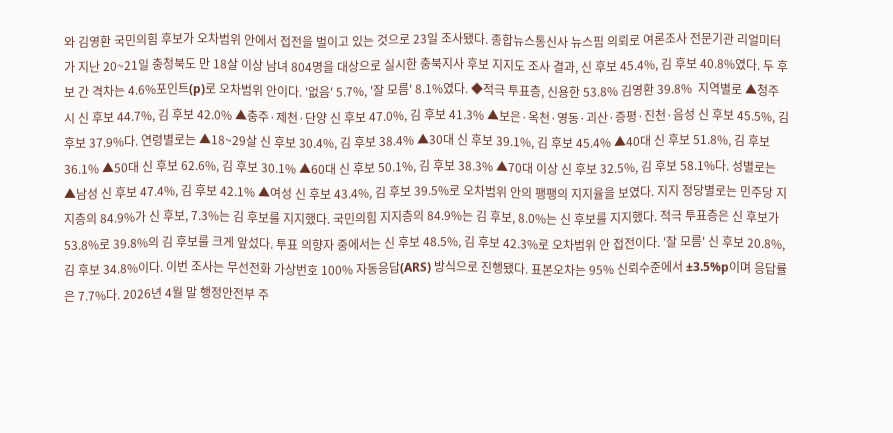와 김영환 국민의힘 후보가 오차범위 안에서 접전을 벌이고 있는 것으로 23일 조사됐다. 종합뉴스통신사 뉴스핌 의뢰로 여론조사 전문기관 리얼미터가 지난 20~21일 충청북도 만 18살 이상 남녀 804명을 대상으로 실시한 충북지사 후보 지지도 조사 결과, 신 후보 45.4%, 김 후보 40.8%였다. 두 후보 간 격차는 4.6%포인트(p)로 오차범위 안이다. '없음' 5.7%, '잘 모름' 8.1%였다. ◆적극 투표층, 신용한 53.8% 김영환 39.8%  지역별로 ▲청주시 신 후보 44.7%, 김 후보 42.0% ▲충주·제천·단양 신 후보 47.0%, 김 후보 41.3% ▲보은·옥천·영동·괴산·증평·진천·음성 신 후보 45.5%, 김 후보 37.9%다. 연령별로는 ▲18~29살 신 후보 30.4%, 김 후보 38.4% ▲30대 신 후보 39.1%, 김 후보 45.4% ▲40대 신 후보 51.8%, 김 후보 36.1% ▲50대 신 후보 62.6%, 김 후보 30.1% ▲60대 신 후보 50.1%, 김 후보 38.3% ▲70대 이상 신 후보 32.5%, 김 후보 58.1%다. 성별로는 ▲남성 신 후보 47.4%, 김 후보 42.1% ▲여성 신 후보 43.4%, 김 후보 39.5%로 오차범위 안의 팽팽의 지지율을 보였다. 지지 정당별로는 민주당 지지층의 84.9%가 신 후보, 7.3%는 김 후보를 지지했다. 국민의힘 지지층의 84.9%는 김 후보, 8.0%는 신 후보를 지지했다. 적극 투표층은 신 후보가 53.8%로 39.8%의 김 후보를 크게 앞섰다. 투표 의향자 중에서는 신 후보 48.5%, 김 후보 42.3%로 오차범위 안 접전이다. '잘 모름' 신 후보 20.8%, 김 후보 34.8%이다. 이번 조사는 무선전화 가상번호 100% 자동응답(ARS) 방식으로 진행됐다. 표본오차는 95% 신뢰수준에서 ±3.5%p이며 응답률은 7.7%다. 2026년 4월 말 행정안전부 주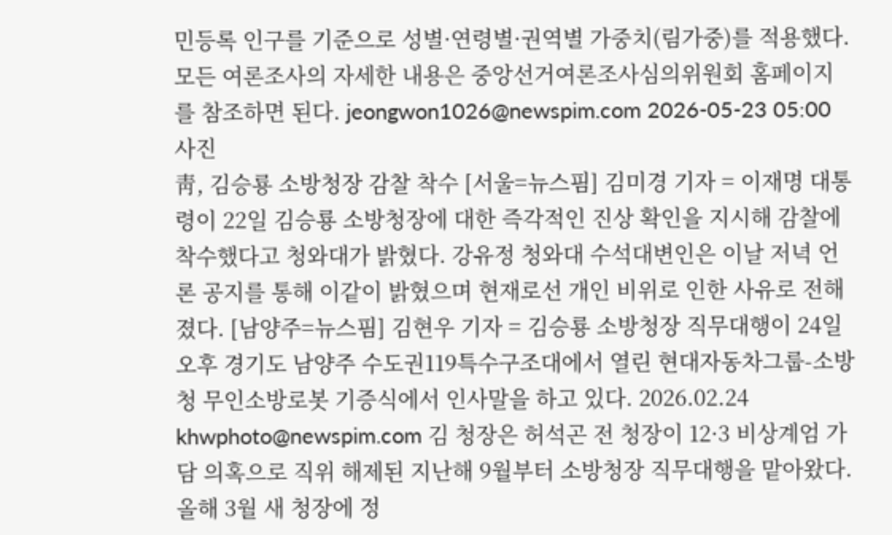민등록 인구를 기준으로 성별·연령별·권역별 가중치(림가중)를 적용했다. 모든 여론조사의 자세한 내용은 중앙선거여론조사심의위원회 홈페이지를 참조하면 된다. jeongwon1026@newspim.com 2026-05-23 05:00
사진
靑, 김승룡 소방청장 감찰 착수 [서울=뉴스핌] 김미경 기자 = 이재명 대통령이 22일 김승룡 소방청장에 대한 즉각적인 진상 확인을 지시해 감찰에 착수했다고 청와대가 밝혔다. 강유정 청와대 수석대변인은 이날 저녁 언론 공지를 통해 이같이 밝혔으며 현재로선 개인 비위로 인한 사유로 전해졌다. [남양주=뉴스핌] 김현우 기자 = 김승룡 소방청장 직무대행이 24일 오후 경기도 남양주 수도권119특수구조대에서 열린 현대자동차그룹-소방청 무인소방로봇 기증식에서 인사말을 하고 있다. 2026.02.24 khwphoto@newspim.com 김 청장은 허석곤 전 청장이 12·3 비상계엄 가담 의혹으로 직위 해제된 지난해 9월부터 소방청장 직무대행을 맡아왔다. 올해 3월 새 청장에 정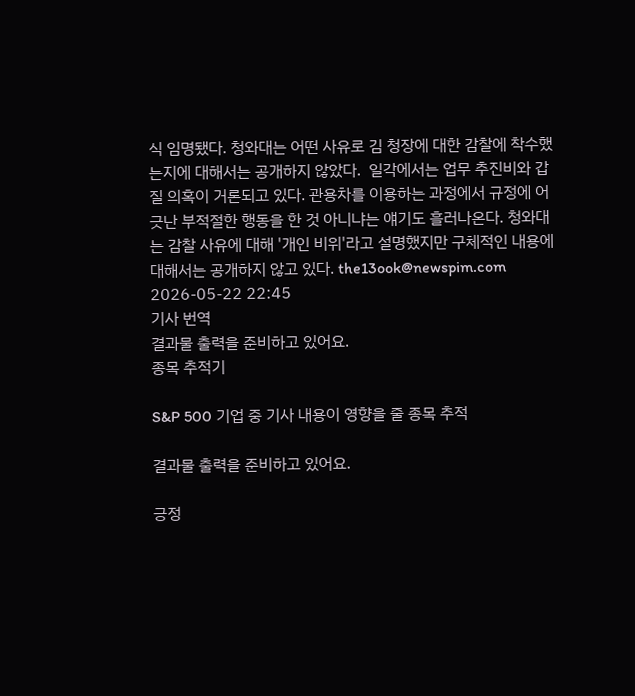식 임명됐다. 청와대는 어떤 사유로 김 청장에 대한 감찰에 착수했는지에 대해서는 공개하지 않았다.  일각에서는 업무 추진비와 갑질 의혹이 거론되고 있다. 관용차를 이용하는 과정에서 규정에 어긋난 부적절한 행동을 한 것 아니냐는 얘기도 흘러나온다. 청와대는 감찰 사유에 대해 '개인 비위'라고 설명했지만 구체적인 내용에 대해서는 공개하지 않고 있다. the13ook@newspim.com 2026-05-22 22:45
기사 번역
결과물 출력을 준비하고 있어요.
종목 추적기

S&P 500 기업 중 기사 내용이 영향을 줄 종목 추적

결과물 출력을 준비하고 있어요.

긍정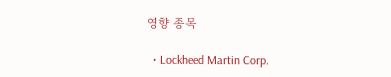영향 종목

  • Lockheed Martin Corp.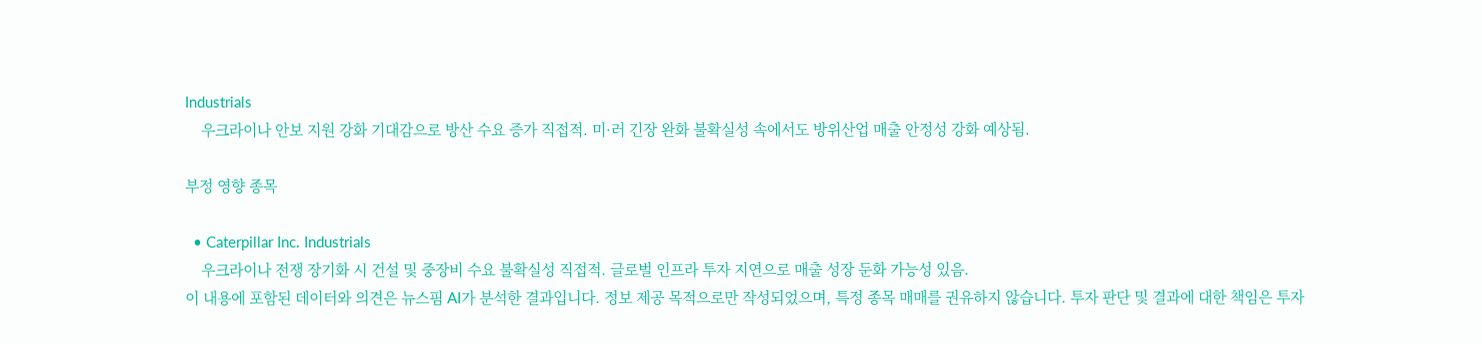Industrials
    우크라이나 안보 지원 강화 기대감으로 방산 수요 증가 직접적. 미·러 긴장 완화 불확실성 속에서도 방위산업 매출 안정성 강화 예상됨.

부정 영향 종목

  • Caterpillar Inc. Industrials
    우크라이나 전쟁 장기화 시 건설 및 중장비 수요 불확실성 직접적. 글로벌 인프라 투자 지연으로 매출 성장 둔화 가능성 있음.
이 내용에 포함된 데이터와 의견은 뉴스핌 AI가 분석한 결과입니다. 정보 제공 목적으로만 작성되었으며, 특정 종목 매매를 권유하지 않습니다. 투자 판단 및 결과에 대한 책임은 투자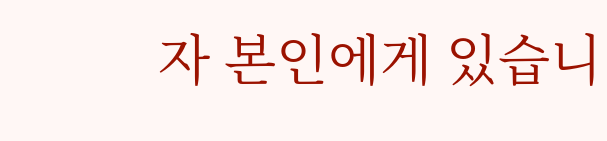자 본인에게 있습니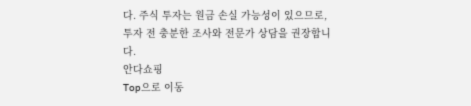다. 주식 투자는 원금 손실 가능성이 있으므로, 투자 전 충분한 조사와 전문가 상담을 권장합니다.
안다쇼핑
Top으로 이동